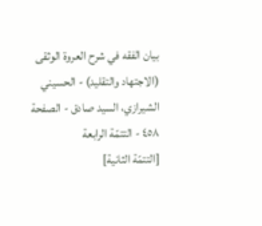بيان الفقه في شرح العروة الوثقى (الاجتهاد والتقليد) - الحسيني الشيرازي، السيد صادق - الصفحة ٤٥٨ - التتمّة الرابعة
[التتمّة الثانية]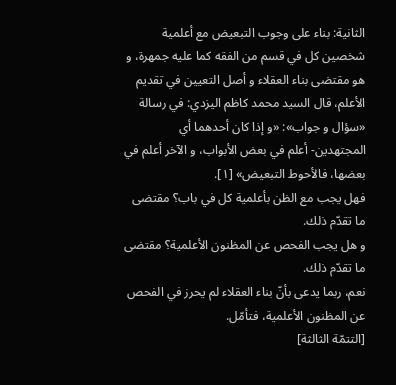الثانية: بناء على وجوب التبعيض مع أعلمية شخصين كل في قسم من الفقه كما عليه جمهرة، و هو مقتضى بناء العقلاء و أصل التعيين في تقديم الأعلم، قال السيد محمد كاظم اليزدي: في رسالة «سؤال و جواب»: «و إذا كان أحدهما أي المجتهدين- أعلم في بعض الأبواب، و الآخر أعلم في بعضها، فالأحوط التبعيض» [١].
فهل يجب مع الظن بأعلمية كل في باب؟ مقتضى ما تقدّم ذلك.
و هل يجب الفحص عن المظنون الأعلمية؟ مقتضى ما تقدّم ذلك.
نعم، ربما يدعى بأنّ بناء العقلاء لم يحرز في الفحص عن المظنون الأعلمية، فتأمّل.
[التتمّة الثالثة]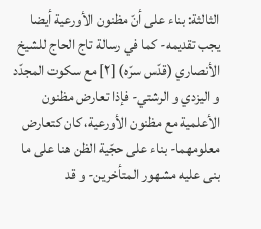الثالثة: بناء على أنّ مظنون الأورعية أيضا يجب تقديمه- كما في رسالة تاج الحاج للشيخ الأنصاري (قدّس سرّه) [٢] مع سكوت المجدّد و اليزدي و الرشتي- فإذا تعارض مظنون الأعلمية مع مظنون الأورعية، كان كتعارض معلومهما- بناء على حجّية الظن هنا على ما بنى عليه مشهور المتأخرين- و قد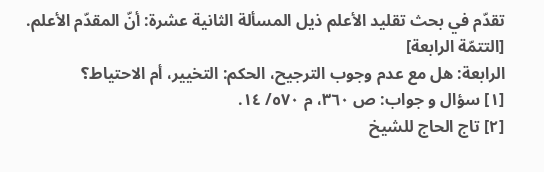تقدّم في بحث تقليد الأعلم ذيل المسألة الثانية عشرة: أنّ المقدّم الأعلم.
[التتمّة الرابعة]
الرابعة: هل مع عدم وجوب الترجيح، الحكم: التخيير، أم الاحتياط؟
[١] سؤال و جواب: ص ٣٦٠، م ٥٧٠/ ١٤.
[٢] تاج الحاج للشيخ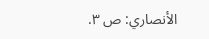الأنصاري: ص ٣.